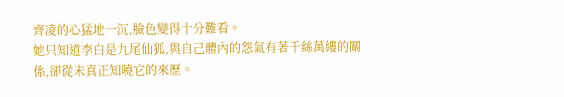齊凌的心猛地一沉,臉色變得十分難看。
她只知道李白是九尾仙狐,與自己體內的怨氣有著千絲萬縷的關係,卻從未真正知曉它的來歷。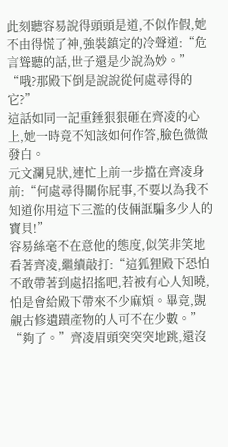此刻聽容易說得頭頭是道,不似作假,她不由得慌了神,強裝鎮定的冷聲道:“危言聳聽的話,世子還是少說為妙。”
“哦?那殿下倒是說說從何處尋得的它?”
這話如同一記重錘狠狠砸在齊凌的心上,她一時竟不知該如何作答,臉色微微發白。
元文瀾見狀,連忙上前一步擋在齊凌身前:“何處尋得關你屁事,不要以為我不知道你用這下三濫的伎倆誆騙多少人的寶貝!”
容易絲毫不在意他的態度,似笑非笑地看著齊凌,繼續敲打:“這狐狸殿下恐怕不敢帶著到處招搖吧,若被有心人知曉,怕是會給殿下帶來不少麻煩。畢竟,覬覦古修遺蹟產物的人可不在少數。”
“夠了。”齊凌眉頭突突突地跳,還沒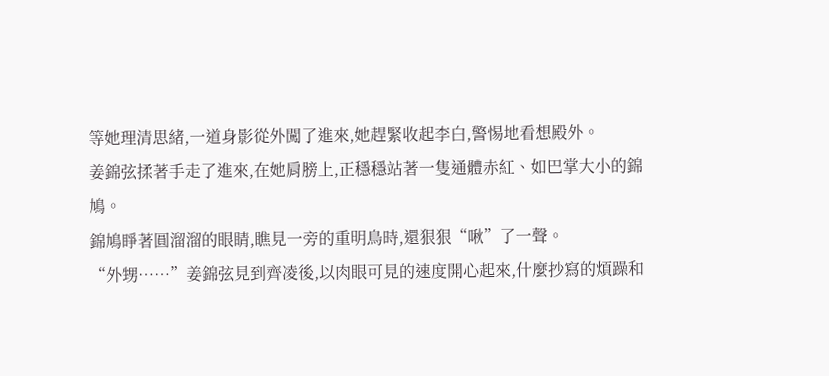等她理清思緒,一道身影從外闖了進來,她趕緊收起李白,警惕地看想殿外。
姜錦弦揉著手走了進來,在她肩膀上,正穩穩站著一隻通體赤紅、如巴掌大小的錦鳩。
錦鳩睜著圓溜溜的眼睛,瞧見一旁的重明鳥時,還狠狠“啾”了一聲。
“外甥……”姜錦弦見到齊凌後,以肉眼可見的速度開心起來,什麼抄寫的煩躁和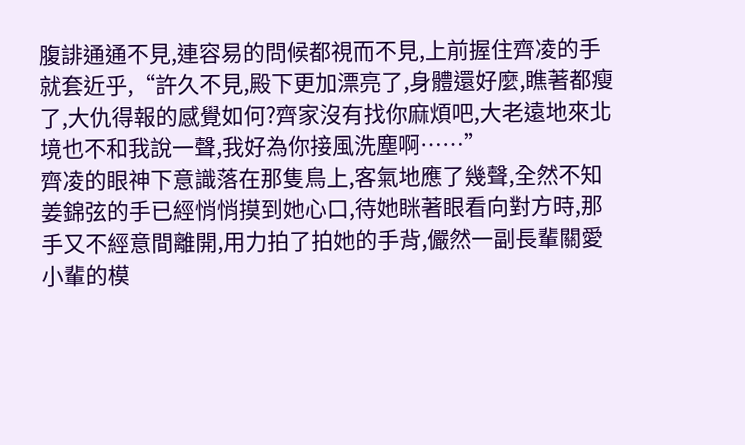腹誹通通不見,連容易的問候都視而不見,上前握住齊凌的手就套近乎,“許久不見,殿下更加漂亮了,身體還好麼,瞧著都瘦了,大仇得報的感覺如何?齊家沒有找你麻煩吧,大老遠地來北境也不和我說一聲,我好為你接風洗塵啊……”
齊凌的眼神下意識落在那隻鳥上,客氣地應了幾聲,全然不知姜錦弦的手已經悄悄摸到她心口,待她眯著眼看向對方時,那手又不經意間離開,用力拍了拍她的手背,儼然一副長輩關愛小輩的模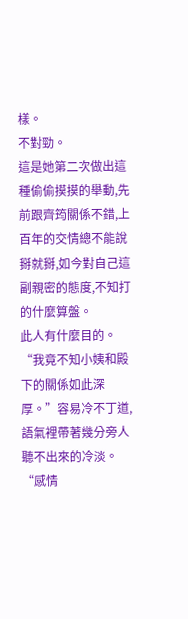樣。
不對勁。
這是她第二次做出這種偷偷摸摸的舉動,先前跟齊筠關係不錯,上百年的交情總不能說掰就掰,如今對自己這副親密的態度,不知打的什麼算盤。
此人有什麼目的。
“我竟不知小姨和殿下的關係如此深厚。”容易冷不丁道,語氣裡帶著幾分旁人聽不出來的冷淡。
“感情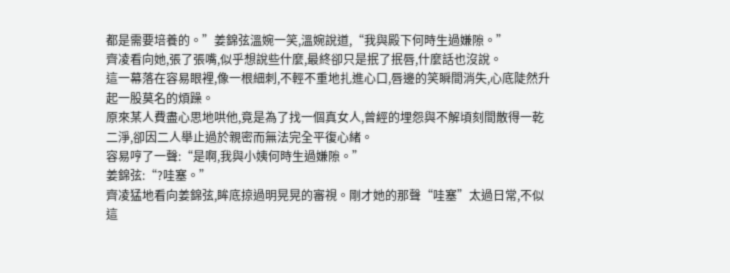都是需要培養的。”姜錦弦溫婉一笑,溫婉說道,“我與殿下何時生過嫌隙。”
齊凌看向她,張了張嘴,似乎想說些什麼,最終卻只是抿了抿唇,什麼話也沒說。
這一幕落在容易眼裡,像一根細刺,不輕不重地扎進心口,唇邊的笑瞬間消失,心底陡然升起一股莫名的煩躁。
原來某人費盡心思地哄他,竟是為了找一個真女人,曾經的埋怨與不解頃刻間散得一乾二淨,卻因二人舉止過於親密而無法完全平復心緒。
容易哼了一聲:“是啊,我與小姨何時生過嫌隙。”
姜錦弦:“?哇塞。”
齊凌猛地看向姜錦弦,眸底掠過明晃晃的審視。剛才她的那聲“哇塞”太過日常,不似這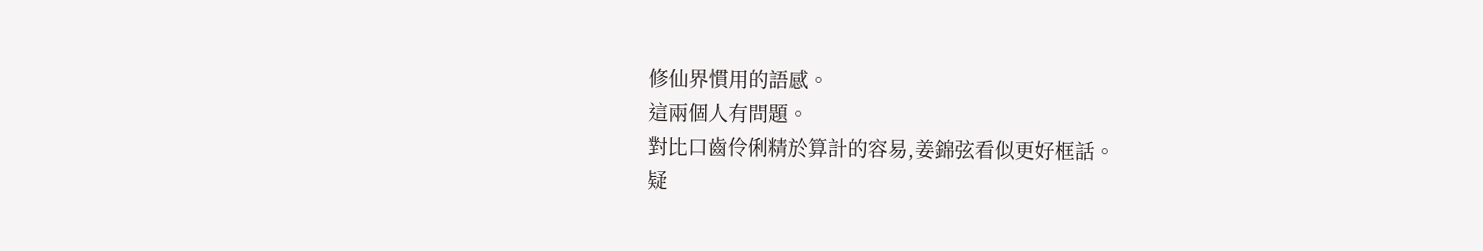修仙界慣用的語感。
這兩個人有問題。
對比口齒伶俐精於算計的容易,姜錦弦看似更好框話。
疑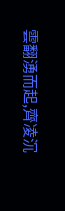雲翻湧而起,齊凌沉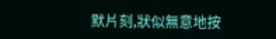默片刻,狀似無意地按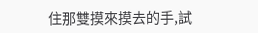住那雙摸來摸去的手,試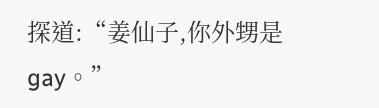探道:“姜仙子,你外甥是gay。”